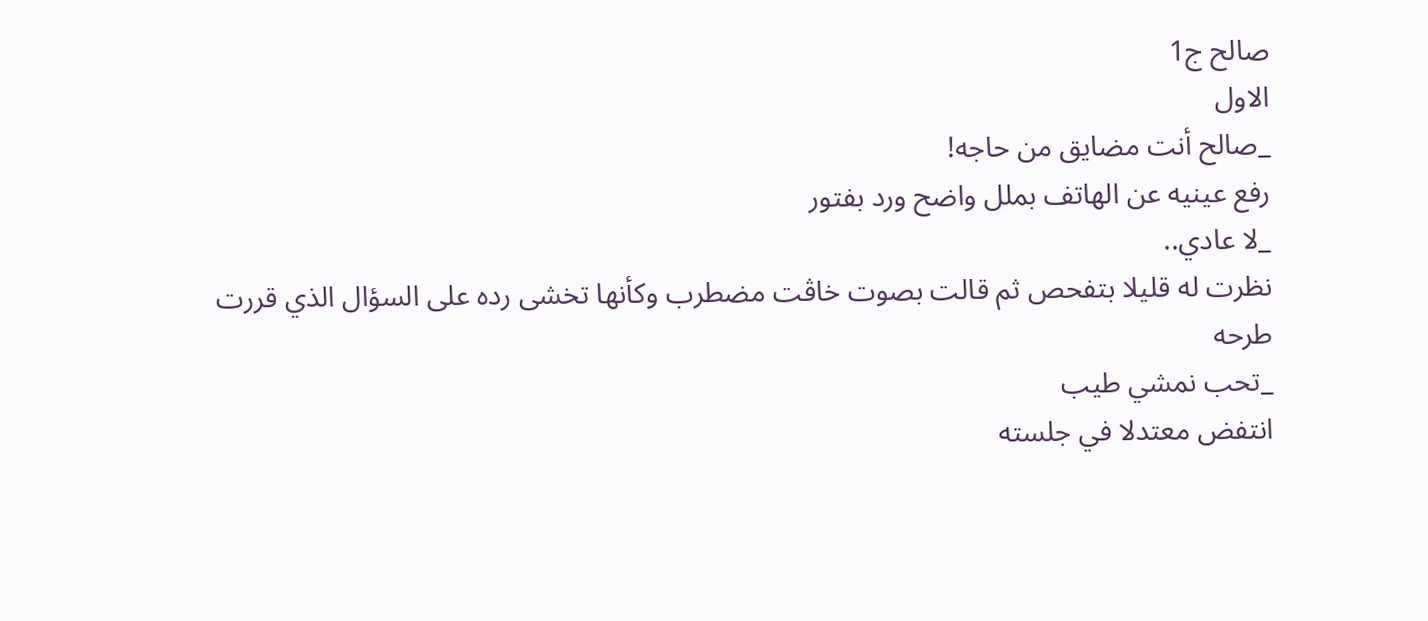صالح ج1
الاول
_صالح أنت مضايق من حاجه!
رفع عينيه عن الهاتف بملل واضح ورد بفتور
_لا عادي..
نظرت له قليلا بتفحص ثم قالت بصوت خاڤت مضطرب وكأنها تخشى رده على السؤال الذي قررت طرحه
_تحب نمشي طيب
انتفض معتدلا في جلسته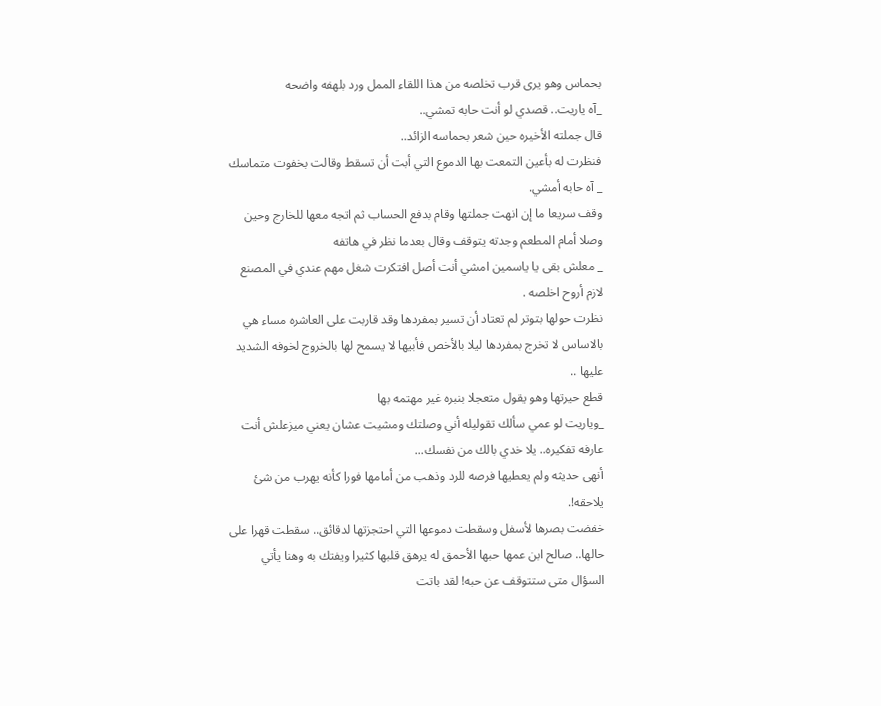بحماس وهو يرى قرب تخلصه من هذا اللقاء الممل ورد بلهفه واضحه
_آه ياريت.. قصدي لو أنت حابه تمشي..
قال جملته الأخيره حين شعر بحماسه الزائد..
فنظرت له بأعين التمعت بها الدموع التي أبت أن تسقط وقالت بخفوت متماسك
_ آه حابه أمشي.
وقف سريعا ما إن انهت جملتها وقام بدفع الحساب ثم اتجه معها للخارج وحين وصلا أمام المطعم وجدته يتوقف وقال بعدما نظر في هاتفه
_ معلش بقى يا ياسمين امشي أنت أصل افتكرت شغل مهم عندي في المصنع لازم أروح اخلصه .
نظرت حولها بتوتر لم تعتاد أن تسير بمفردها وقد قاربت على العاشره مساء هي بالاساس لا تخرج بمفردها ليلا بالأخص فأبيها لا يسمح لها بالخروج لخوفه الشديد عليها ..
قطع حيرتها وهو يقول متعجلا بنبره غير مهتمه بها
_وياريت لو عمي سألك تقوليله أني وصلتك ومشيت عشان يعني ميزعلش أنت عارفه تفكيره.. يلا خدي بالك من نفسك...
أنهى حديثه ولم يعطيها فرصه للرد وذهب من أمامها فورا كأنه يهرب من شئ يلاحقه!.
خفضت بصرها لأسفل وسقطت دموعها التي احتجزتها لدقائق.. سقطت قهرا على حالها.. صالح ابن عمها حبها الأحمق له يرهق قلبها كثيرا ويفتك به وهنا يأتي السؤال متى ستتوقف عن حبه! لقد باتت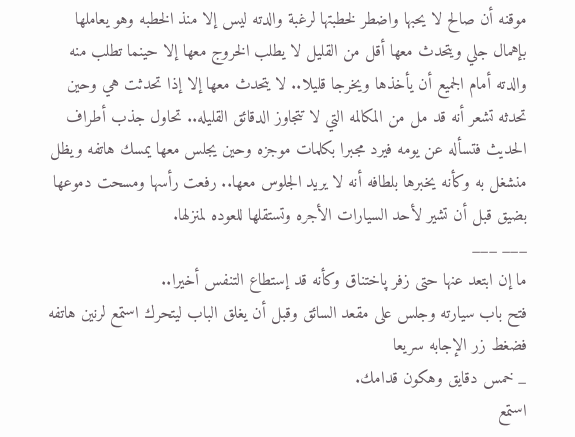موقنه أن صالح لا يحبها واضطر لخطبتها لرغبة والدته ليس إلا منذ الخطبه وهو يعاملها بإهمال جلي ويتحدث معها أقل من القليل لا يطلب الخروج معها إلا حينما تطلب منه والدته أمام الجميع أن يأخذها ويخرجا قليلا.. لا يتحدث معها إلا إذا تحدثت هي وحين تحدثه تشعر أنه قد مل من المكالمه التي لا تتجاوز الدقائق القليله.. تحاول جذب أطراف الحديث فتسأله عن يومه فيرد مجبرا بكلمات موجزه وحين يجلس معها يمسك هاتفه ويظل منشغل به وكأنه يخبرها بلطافه أنه لا يريد الجلوس معها.. رفعت رأسها ومسحت دموعها بضيق قبل أن تشير لأحد السيارات الأجره وتستقلها للعوده لمنزلها.
___ ___
ما إن ابتعد عنها حتى زفر پاختناق وكأنه قد إستطاع التنفس أخيرا..
فتح باب سيارته وجلس على مقعد السائق وقبل أن يغلق الباب ليتحرك استمع لرنين هاتفه فضغط زر الإجابه سريعا
_ خمس دقايق وهكون قدامك.
استمع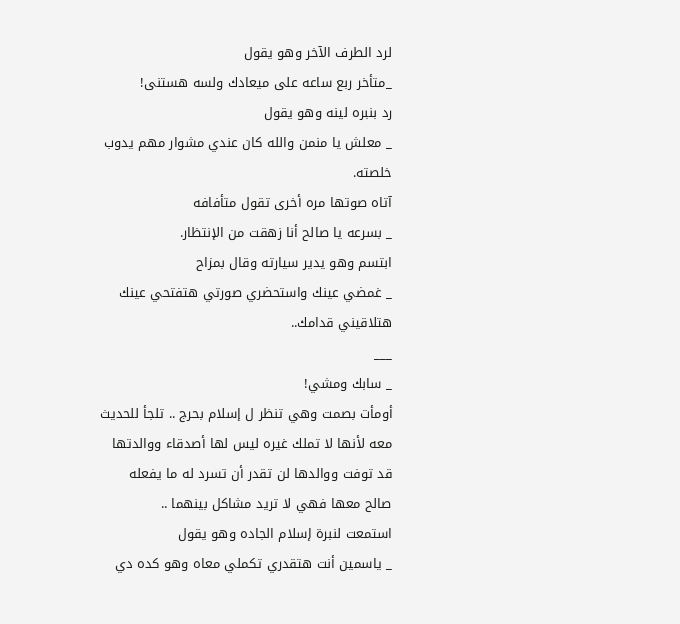لرد الطرف الآخر وهو يقول
_متأخر ربع ساعه على ميعادك ولسه هستنى!
رد بنبره لينه وهو يقول
_ معلش يا منمن والله كان عندي مشوار مهم يدوب خلصته.
آتاه صوتها مره أخرى تقول متأفافه
_ بسرعه يا صالح أنا زهقت من الإنتظار.
ابتسم وهو يدير سيارته وقال بمزاح
_ غمضي عينك واستحضري صورتي هتفتحي عينك هتلاقيني قدامك..
___
_ سابك ومشي!
أومأت بصمت وهي تنظر ل إسلام بحرج .. تلجأ للحديث معه لأنها لا تملك غيره ليس لها أصدقاء ووالدتها قد توفت ووالدها لن تقدر أن تسرد له ما يفعله صالح معها فهي لا تريد مشاكل بينهما ..
استمعت لنبرة إسلام الجاده وهو يقول
_ ياسمين أنت هتقدري تكملي معاه وهو كده دي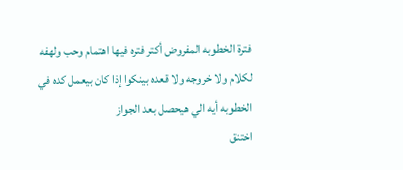فترة الخطوبه المفروض أكتر فتره فيها اهتمام وحب ولهفه لكلام ولا خروجه ولا قعده بينكوا إذا كان بيعمل كده في الخطوبه أيه الي هيحصل بعد الجواز
اختنق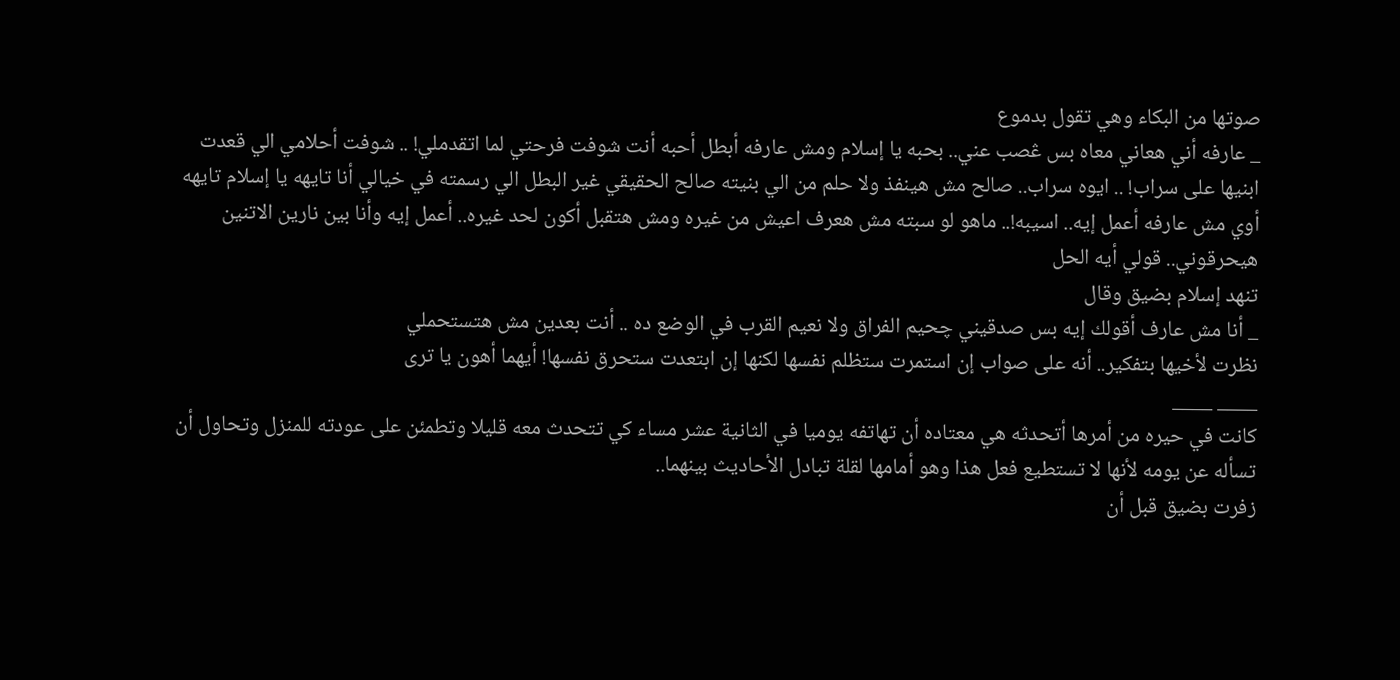صوتها من البكاء وهي تقول بدموع
_ عارفه أني هعاني معاه بس ڠصب عني.. بحبه يا إسلام ومش عارفه أبطل أحبه أنت شوفت فرحتي لما اتقدملي! .. شوفت أحلامي الي قعدت ابنيها على سراب! .. ايوه سراب.. صالح مش هينفذ ولا حلم من الي بنيته صالح الحقيقي غير البطل الي رسمته في خيالي أنا تايهه يا إسلام تايهه أوي مش عارفه أعمل إيه.. اسيبه!.. ماهو لو سبته مش هعرف اعيش من غيره ومش هتقبل أكون لحد غيره.. أعمل إيه وأنا بين نارين الاتنين هيحرقوني.. قولي أيه الحل
تنهد إسلام بضيق وقال
_ أنا مش عارف أقولك إيه بس صدقيني چحيم الفراق ولا نعيم القرب في الوضع ده .. أنت بعدين مش هتستحملي
نظرت لأخيها بتفكير.. أنه على صواب إن استمرت ستظلم نفسها لكنها إن ابتعدت ستحرق نفسها! أيهما أهون يا ترى
____ ____
كانت في حيره من أمرها أتحدثه هي معتاده أن تهاتفه يوميا في الثانية عشر مساء كي تتحدث معه قليلا وتطمئن على عودته للمنزل وتحاول أن تسأله عن يومه لأنها لا تستطيع فعل هذا وهو أمامها لقلة تبادل الأحاديث بينهما..
زفرت بضيق قبل أن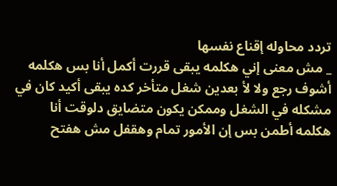تردد محاوله إقناع نفسها
_ مش معنى إني هكلمه يبقى قررت أكمل أنا بس هكلمه أشوف رجع ولا لأ بعدين شغل متأخر كده يبقى أكيد كان في مشكله في الشغل وممكن يكون متضايق دلوقت أنا هكلمه أطمن بس إن الأمور تمام وهقفل مش هفتح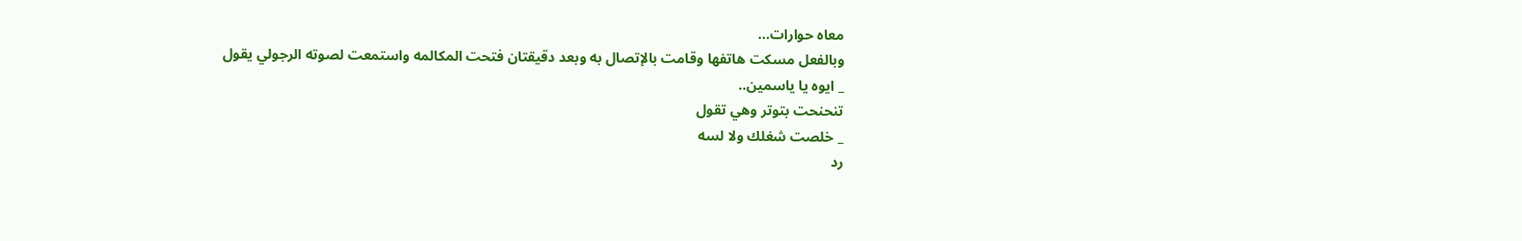معاه حوارات...
وبالفعل مسكت هاتفها وقامت بالإتصال به وبعد دقيقتان فتحت المكالمه واستمعت لصوته الرجولي يقول
_ ايوه يا ياسمين..
تنحنحت بتوتر وهي تقول
_ خلصت شغلك ولا لسه
رد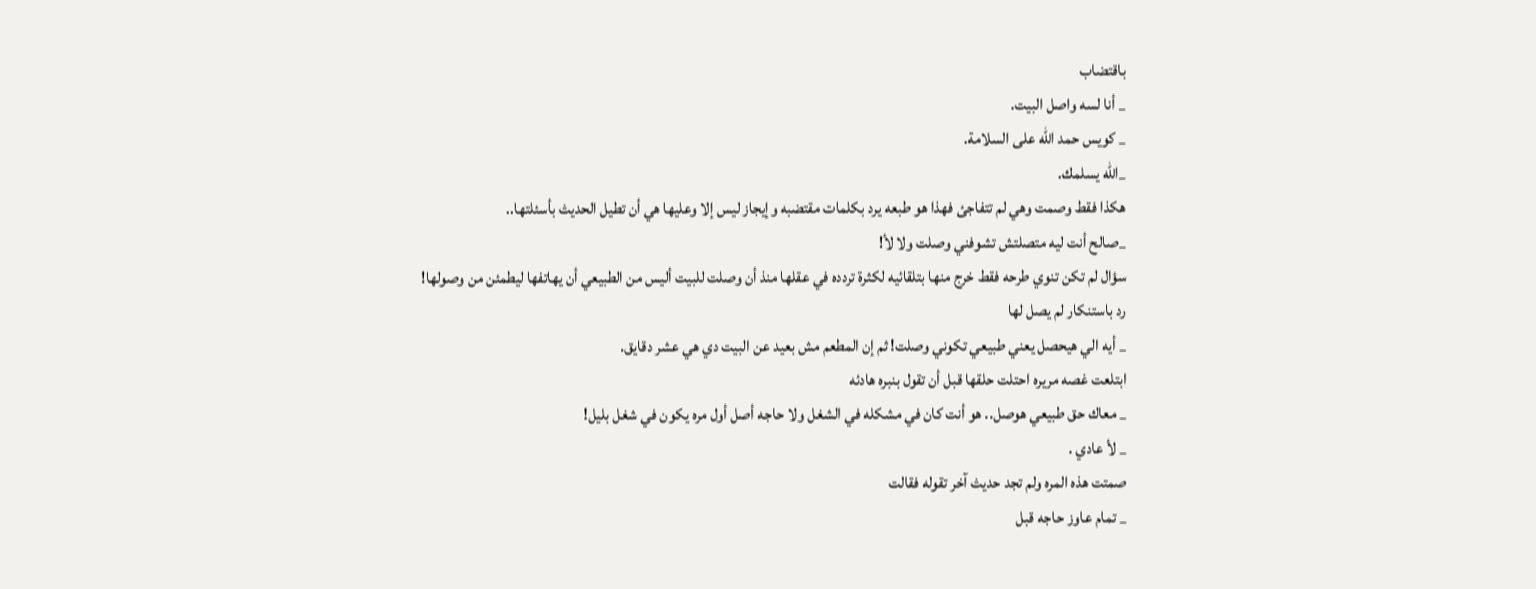باقتضاب
_ أنا لسه واصل البيت.
_ كويس حمد الله على السلامة.
_الله يسلمك.
هكذا فقط وصمت وهي لم تتفاجئ فهذا هو طبعه يرد بكلمات مقتضبه وإيجاز ليس إلا وعليها هي أن تطيل الحديث بأسئلتها..
_صالح أنت ليه متصلتش تشوفني وصلت ولا لأ!
سؤال لم تكن تنوي طرحه فقط خرج منها بتلقائيه لكثرة تردده في عقلها منذ أن وصلت للبيت أليس من الطبيعي أن يهاتفها ليطمئن من وصولها!
رد باستنكار لم يصل لها
_ أيه الي هيحصل يعني طبيعي تكوني وصلت! ثم إن المطعم مش بعيد عن البيت دي هي عشر دقايق.
ابتلعت غصه مريره احتلت حلقها قبل أن تقول بنبره هادئه
_ معاك حق طبيعي هوصل.. هو أنت كان في مشكله في الشغل ولا حاجه أصل أول مره يكون في شغل بليل!
_ لأ عادي .
صمتت هذه المره ولم تجد حديث آخر تقوله فقالت
_ تمام عاوز حاجه قبل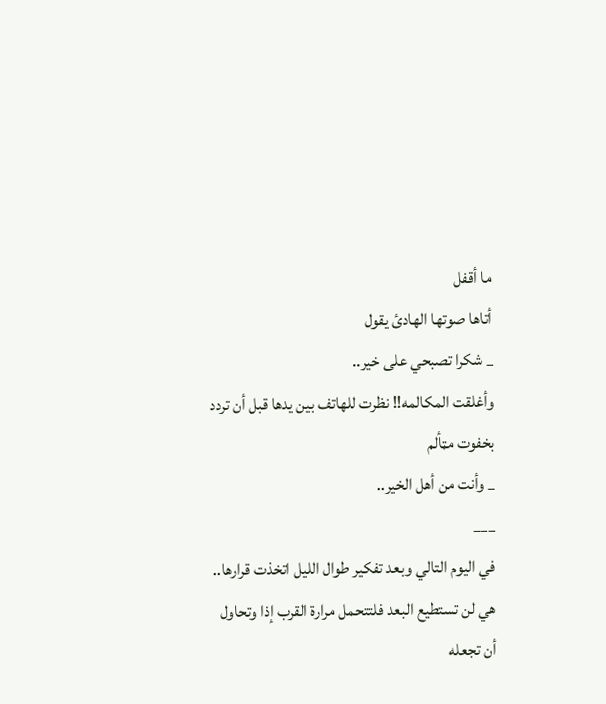ما أقفل
أتاها صوتها الهادئ يقول
_ شكرا تصبحي على خير..
وأغلقت المكالمه!! نظرت للهاتف بين يدها قبل أن تردد بخفوت مټألم
_ وأنت من أهل الخير..
___
في اليوم التالي وبعد تفكير طوال الليل اتخذت قرارها.. هي لن تستطيع البعد فلتتحمل مرارة القرب إذا وتحاول أن تجعله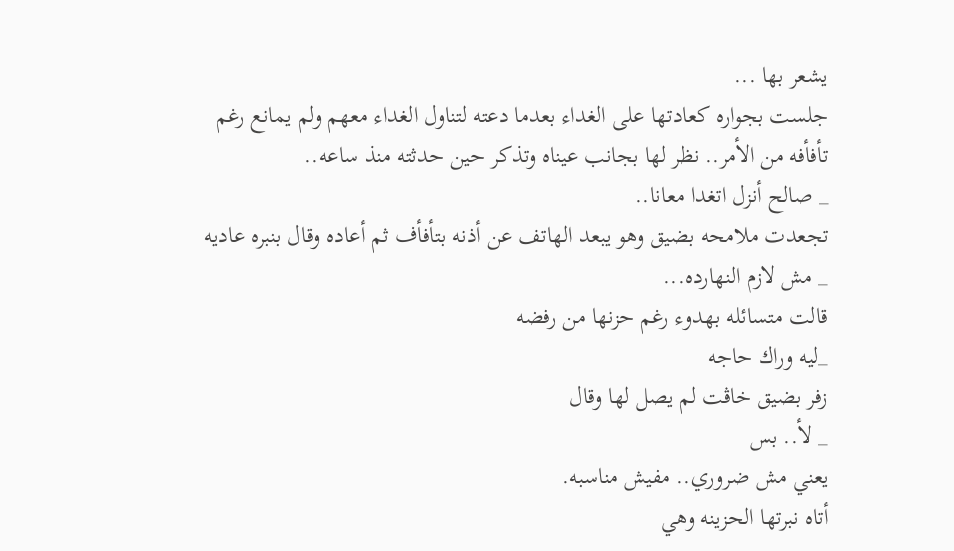يشعر بها ...
جلست بجواره كعادتها على الغداء بعدما دعته لتناول الغداء معهم ولم يمانع رغم تأفأفه من الأمر.. نظر لها بجانب عيناه وتذكر حين حدثته منذ ساعه..
_ صالح أنزل اتغدا معانا..
تجعدت ملامحه بضيق وهو يبعد الهاتف عن أذنه بتأفأف ثم أعاده وقال بنبره عاديه
_ مش لازم النهارده...
قالت متسائله بهدوء رغم حزنها من رفضه
_ليه وراك حاجه
زفر بضيق خاڤت لم يصل لها وقال
_ لأ.. بس
يعني مش ضروري.. مفيش مناسبه.
أتاه نبرتها الحزينه وهي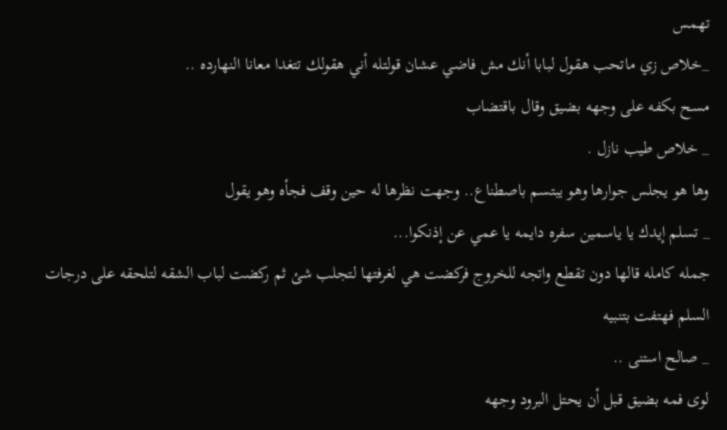تهمس
_خلاص زي ماتحب هقول لبابا أنك مش فاضي عشان قولتله أني هقولك تتغدا معانا النهارده ..
مسح بكفه على وجهه بضيق وقال باقتضاب
_ خلاص طيب نازل .
وها هو يجلس جوارها وهو يبتسم باصطناع.. وجهت نظرها له حين وقف فجأه وهو يقول
_ تسلم إيدك يا ياسمين سفره دايمه يا عمي عن إذنكوا...
جمله كامله قالها دون تقطع واتجه للخروج فركضت هي لغرفتها لتجلب شئ ثم ركضت لباب الشقه لتلحقه على درجات السلم فهتفت بتنبيه
_ صالح استنى ..
لوى فمه بضيق قبل أن يحتل البرود وجهه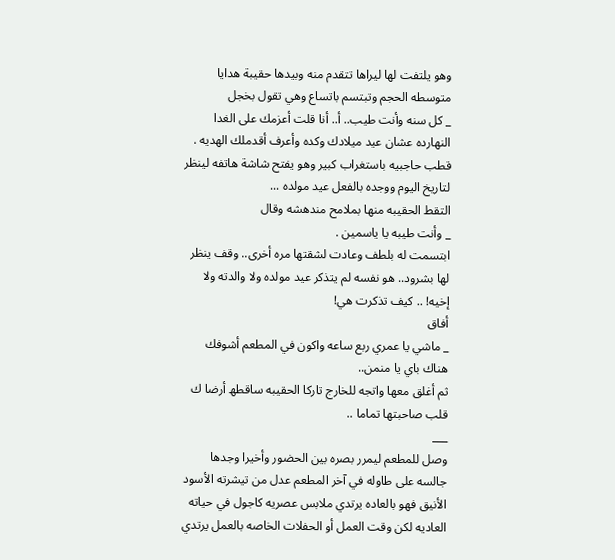وهو يلتفت لها ليراها تتقدم منه وبيدها حقيبة هدايا متوسطه الحجم وتبتسم باتساع وهي تقول بخجل
_ كل سنه وأنت طيب.. أ.. أنا قلت أعزمك على الغدا النهارده عشان عيد ميلادك وكده وأعرف أقدملك الهديه .
قطب حاجبيه باستغراب كبير وهو يفتح شاشة هاتفه لينظر لتاريخ اليوم ووجده بالفعل عيد مولده ...
التقط الحقيبه منها بملامح مندهشه وقال
_ وأنت طيبه يا ياسمين .
ابتسمت له بلطف وعادت لشقتها مره أخرى.. وقف ينظر لها بشرود.. هو نفسه لم يتذكر عيد مولده ولا والدته ولا إخيه! .. كيف تذكرت هي!
أفاق
_ ماشي يا عمري ربع ساعه واكون في المطعم أشوفك هناك باي يا منمن..
ثم أغلق معها واتجه للخارج تاركا الحقيبه ساقطھ أرضا ك قلب صاحبتها تماما ..
___
وصل للمطعم ليمرر بصره بين الحضور وأخيرا وجدها جالسه على طاوله في آخر المطعم عدل من تيشرته الأسود الأنيق فهو بالعاده يرتدي ملابس عصريه كاجول في حياته العاديه لكن وقت العمل أو الحفلات الخاصه بالعمل يرتدي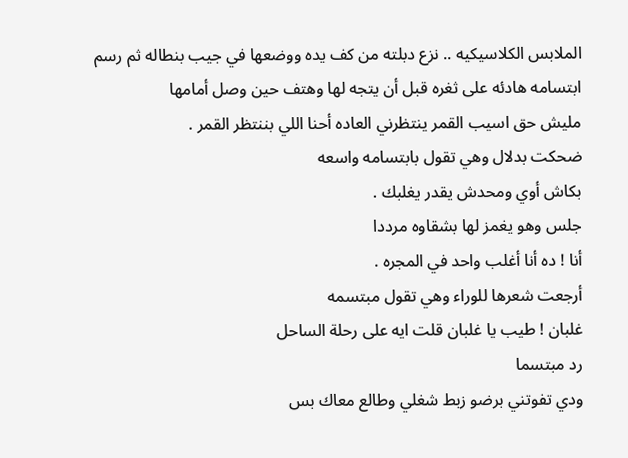الملابس الكلاسيكيه .. نزع دبلته من كف يده ووضعها في جيب بنطاله ثم رسم ابتسامه هادئه على ثغره قبل أن يتجه لها وهتف حين وصل أمامها
مليش حق اسيب القمر ينتظرني العاده أحنا اللي بننتظر القمر .
ضحكت بدلال وهي تقول بابتسامه واسعه
بكاش أوي ومحدش يقدر يغلبك .
جلس وهو يغمز لها بشقاوه مرددا
أنا ! ده أنا أغلب واحد في المجره .
أرجعت شعرها للوراء وهي تقول مبتسمه
غلبان ! طيب يا غلبان قلت ايه على رحلة الساحل
رد مبتسما
ودي تفوتني برضو زبط شغلي وطالع معاك بس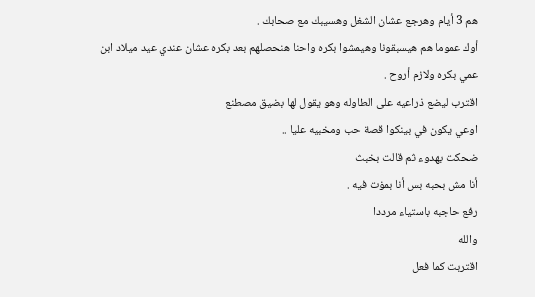هم 3 أيام وهرجع عشان الشغل وهسيبك مع صحابك .
أوك عموما هم هيسبقونا وهيمشوا بكره واحنا هنحصلهم بعد بكره عشان عندي عيد ميلاد ابن عمي بكره ولازم أروح .
اقترب ليضع ذراعيه على الطاوله وهو يقول لها بضيق مصطنع
اوعي يكون في بينكوا قصة حب ومخبيه عليا ..
ضحكت بهدوء ثم قالت بخبث
أنا مش بحبه بس أنا بمۏت فيه .
رفع حاجبه باستياء مرددا
والله
اقتربت كما فعل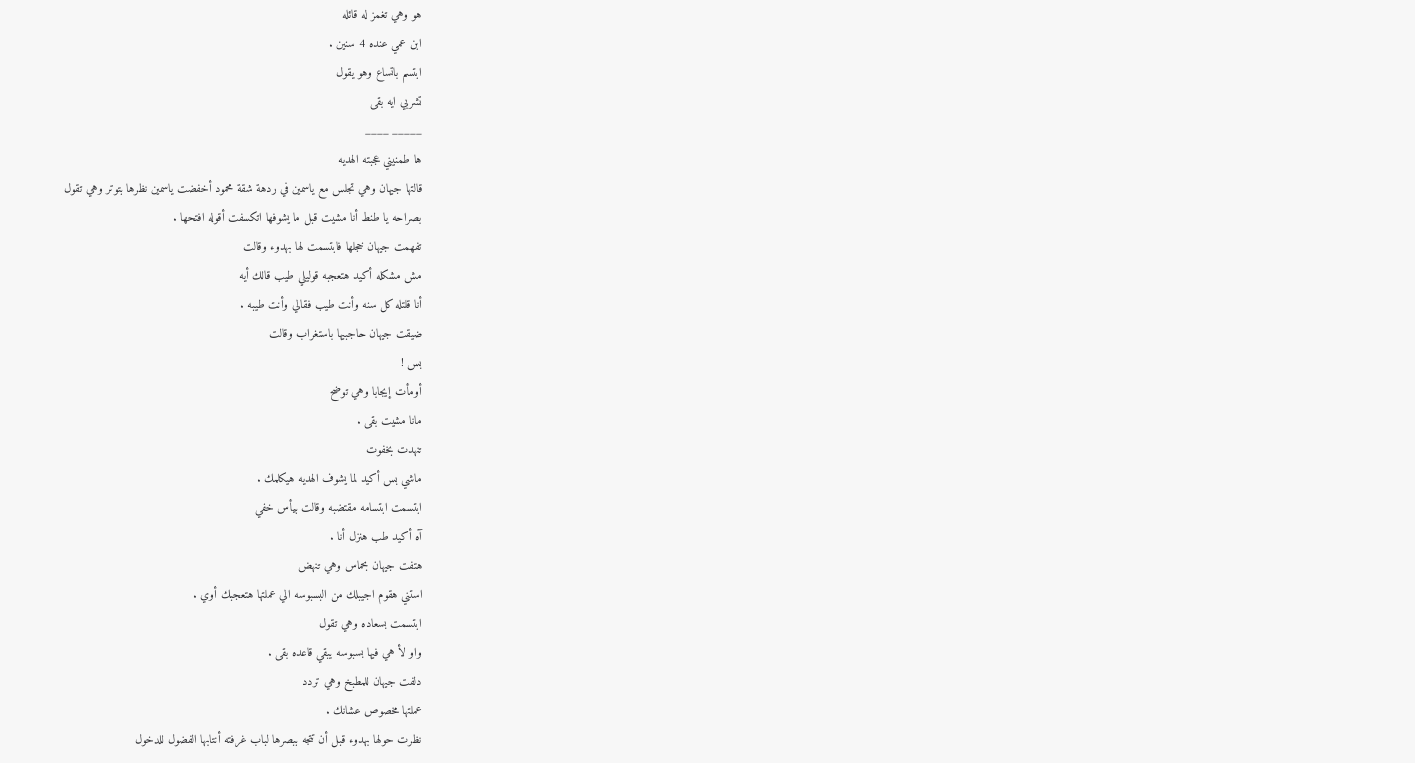هو وهي تغمز له قائله
ابن عمي عنده 4 سنين .
ابتسم باتساع وهو يقول
تشربي ايه بقى
_____ ____
ها طمنيني عجبته الهديه
قالتها جيهان وهي تجلس مع ياسمين في ردهة شقة محمود أخفضت ياسمين نظرها بتوتر وهي تقول
بصراحه يا طنط أنا مشيت قبل ما يشوفها اتكسفت أقوله افتحها .
تفهمت جيهان خجلها فابتسمت لها بهدوء وقالت
مش مشكله أكيد هتعجبه قوليلي طيب قالك أيه
أنا قلتله كل سنه وأنت طيب فقالي وأنت طيبه .
ضيقت جيهان حاجبيها باستغراب وقالت
بس !
أومأت إيجابا وهي توضح
مانا مشيت بقى .
تنهدت بخفوت
ماشي بس أكيد لما يشوف الهديه هيكلمك .
ابتسمت ابتسامه مقتضبه وقالت بيأس خفي
آه أكيد طب هنزل أنا .
هتفت جيهان بحماس وهي تنهض
استني هقوم اجيبلك من البسبوسه الي عملتها هتعجبك أوي .
ابتسمت بسعاده وهي تقول
واو لأ هي فيها بسبوسه يبقي قاعده بقى .
دلفت جيهان للمطبخ وهي تردد
عملتها مخصوص عشانك .
نظرت حولها بهدوء قبل أن تتجه ببصرها لباب غرفته أنتابها الفضول للدخول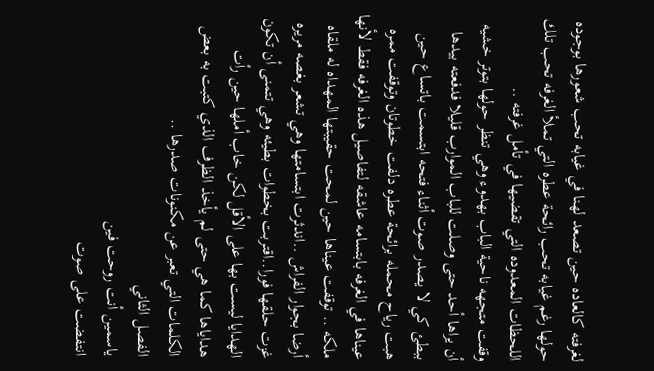لغرفته كالعاده حين تصعد لهنا في غيابه تحب شعورها بوجوده حولها رغم غيابه تحب رائحة عطره التي تملأ الغرفه تحب تلك اللحظات المعدوده التي تقضيها في تأمل غرفته ..
وقفت متجهه ناحية الباب بهدوء وهي تنظر حولها بتوتر خشيه أن يراها أحد حتى وصلت للباب الموارب قليلا فدفعته بيدها ببطئ كي لا يصدر صوت أثناء فتحه ابتسمت باتساع حين هبت رياح محمله برائحة عطره دلفت خطوتان وتوقفت ممره عيناها في الغرفه بابتسامه عاشقه لتفاصيل هذه الغرفه فقط لأنها ملكه .. توقفت عيناها حين لمحت حقيبتها المهداه له ملقاه أرضا بجوار الفراش ..اندثرت ابتسامتها وهي تشعر بغصه مريره غزت حلقها فورا..اقتربت بخطوات بطيئه وهي تتمنى أن تكون الهدايا ليست بها على الأقل لكن خاب أملها حين رأت هداياها كما هي حتى لم يأخذ الظرف الذي كتبت به بعض الكلمات التي تعبر عن مكنونات صدرها ..
الفصل الثاني
ياسمين أنت روحت فين
انتفضت على صوت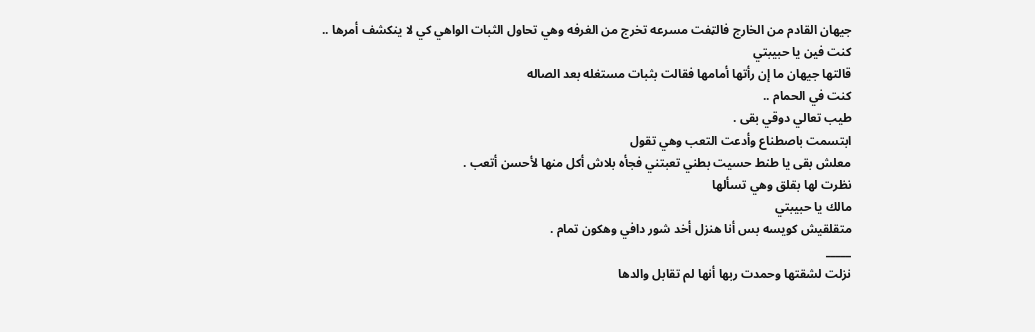جيهان القادم من الخارج فالټفت مسرعه تخرج من الغرفه وهي تحاول الثبات الواهي كي لا ينكشف أمرها ..
كنت فين يا حبيبتي
قالتها جيهان ما إن رأتها أمامها فقالت بثبات مستغله بعد الصاله
كنت في الحمام ..
طيب تعالي دوقي بقى .
ابتسمت باصطناع وأدعت التعب وهي تقول
معلش بقى يا طنط حسيت بطني تعبتني فجأه بلاش أكل منها لأحسن أتعب .
نظرت لها بقلق وهي تسألها
مالك يا حبيبتي
متقلقيش كويسه بس أنا هنزل أخد شور دافي وهكون تمام .
_____
نزلت لشقتها وحمدت ربها أنها لم تقابل والدها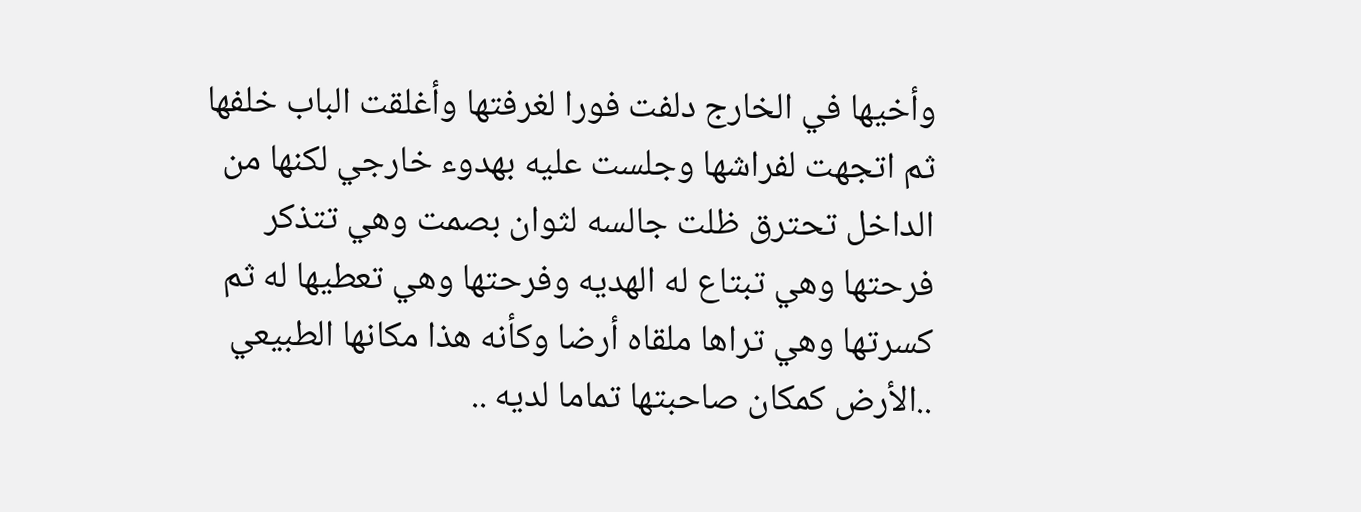وأخيها في الخارج دلفت فورا لغرفتها وأغلقت الباب خلفها ثم اتجهت لفراشها وجلست عليه بهدوء خارجي لكنها من الداخل تحترق ظلت جالسه لثوان بصمت وهي تتذكر فرحتها وهي تبتاع له الهديه وفرحتها وهي تعطيها له ثم كسرتها وهي تراها ملقاه أرضا وكأنه هذا مكانها الطبيعي ..الأرض كمكان صاحبتها تماما لديه ..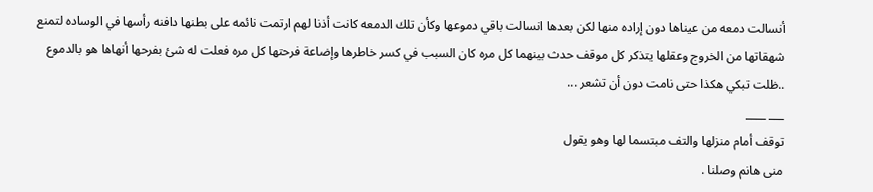أنسالت دمعه من عيناها دون إراده منها لكن بعدها انسالت باقي دموعها وكأن تلك الدمعه كانت أذنا لهم ارتمت نائمه على بطنها دافنه رأسها في الوساده لتمنع شهقاتها من الخروج وعقلها يتذكر كل موقف حدث بينهما كل مره كان السبب في كسر خاطرها وإضاعة فرحتها كل مره فعلت له شئ بفرحها أنهاها هو بالدموع ..ظلت تبكي هكذا حتى نامت دون أن تشعر ...
___ ____
توقف أمام منزلها والتف مبتسما لها وهو يقول
منى هانم وصلنا .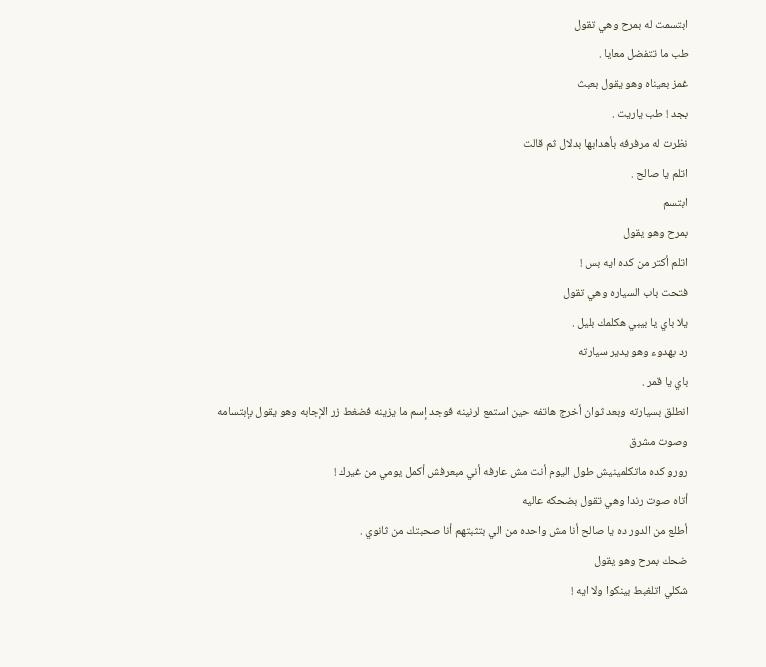ابتسمت له بمرح وهي تقول
طب ما تتفضل معايا .
غمز بعيناه وهو يقول بعبث
بجد ! طب ياريت .
نظرت له مرفرفه بأهدابها بدلال ثم قالت
اتلم يا صالح .
ابتسم
بمرح وهو يقول
اتلم أكتر من كده ايه بس !
فتحت باب السياره وهي تقول
يلا باي يا بيبي هكلمك بليل .
رد بهدوء وهو يدير سيارته
باي يا قمر .
انطلق بسيارته وبعد ثوان أخرج هاتفه حين استمع لرنينه فوجد إسم ما يزينه فضغط زر الإجابه وهو يقول بإبتسامه وصوت مشرق
رورو كده ماتكلمينيش طول اليوم أنت مش عارفه أني مبعرفش أكمل يومي من غيرك !
أتاه صوت رندا وهي تقول بضحكه عاليه
أطلع من الدور ده يا صالح أنا مش واحده من الي بتثبتهم أنا صحبتك من ثانوي .
ضحك بمرح وهو يقول
شكلي اتلغبط بينكوا ولا ايه !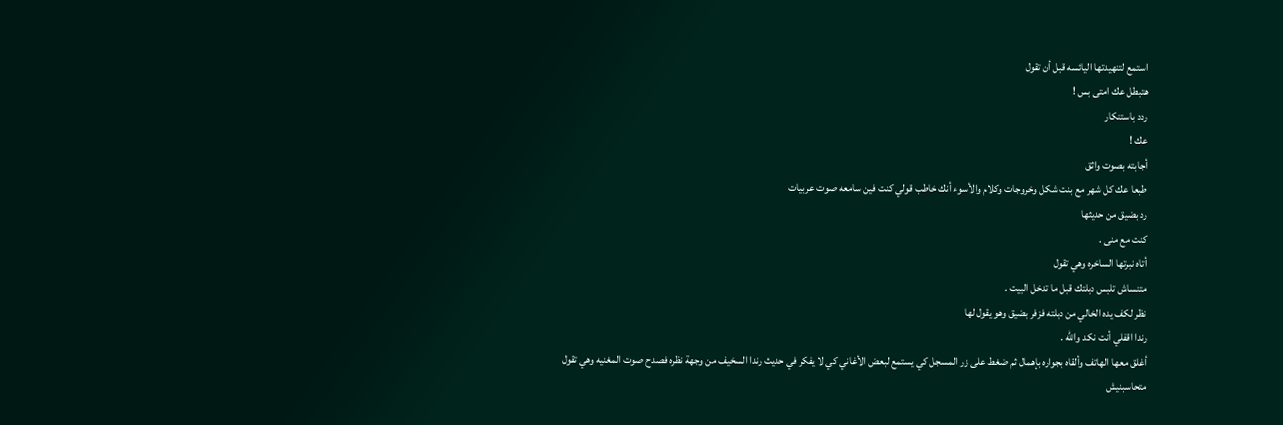استمع لتنهيدتها اليائسه قبل أن تقول
هتبطل عك امتى بس !
ردد باستنكار
عك !
أجابته بصوت واثق
طبعا عك كل شهر مع بنت شكل وخروجات وكلام والأسوء أنك خاطب قولي كنت فين سامعه صوت عربيات
رد بضيق من حديثها
كنت مع منى .
أتاه نبرتها الساخره وهي تقول
متنساش تلبس دبلتك قبل ما تدخل البيت .
نظر لكف يده الخالي من دبلته فزفر بضيق وهو يقول لها
رندا اقفلي أنت نكد والله .
أغلق معها الهاتف وألقاه بجواره بإهمال ثم ضغط على زر المسجل كي يستمع لبعض الأغاني كي لا يفكر في حديث رندا السخيف من وجهة نظره فصدح صوت المغنيه وهي تقول
متحاسبنيش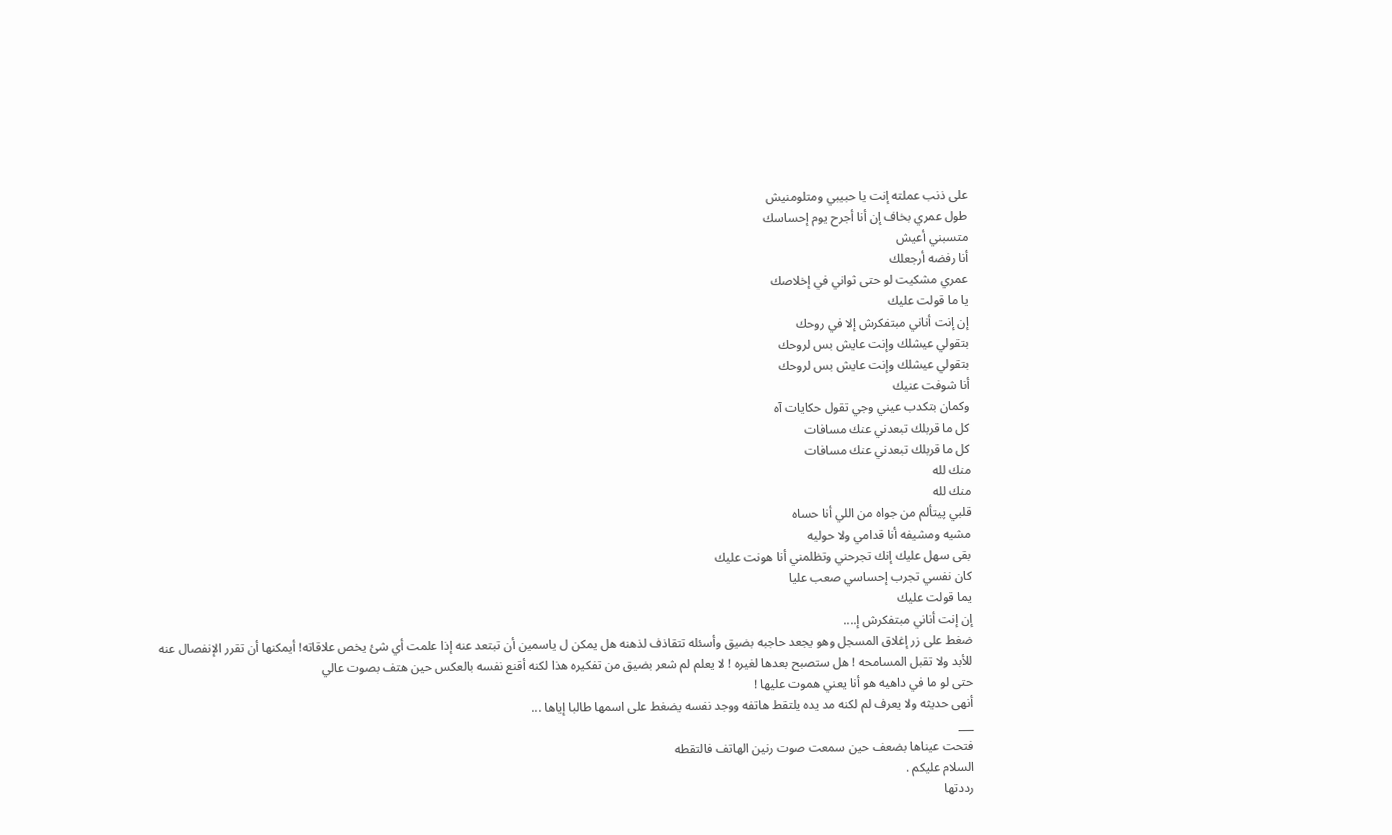على ذنب عملته إنت يا حبيبي ومتلومنيش
طول عمري بخاف إن أنا أجرح يوم إحساسك
متسبني أعيش
أنا رفضه أرجعلك
عمري مشكيت لو حتى ثواني في إخلاصك
يا ما قولت عليك
إن إنت أناني مبتفكرش إلا في روحك
بتقولي عيشلك وإنت عايش بس لروحك
بتقولي عيشلك وإنت عايش بس لروحك
أنا شوفت عنيك
وكمان بتكدب عيني وجي تقول حكايات آه
كل ما قربلك تبعدني عنك مسافات
كل ما قربلك تبعدني عنك مسافات
منك لله
منك لله
قلبي پيتألم من جواه من اللي أنا حساه
مشيه ومشيفه أنا قدامي ولا حوليه
بقى سهل عليك إنك تجرحني وتظلمني أنا هونت عليك
كان نفسي تجرب إحساسي صعب عليا
يما قولت عليك
إن إنت أناني مبتفكرش إ....
ضغط على زر إغلاق المسجل وهو يجعد حاجبه بضيق وأسئله تتقاذف لذهنه هل يمكن ل ياسمين أن تبتعد عنه إذا علمت أي شئ يخص علاقاته! أيمكنها أن تقرر الإنفصال عنه للأبد ولا تقبل المسامحه ! هل ستصبح بعدها لغيره ! لا يعلم لم شعر بضيق من تفكيره هذا لكنه أقنع نفسه بالعكس حين هتف بصوت عالي
حتى لو ما في داهيه هو أنا يعني ھموت عليها !
أنهى حديثه ولا يعرف لم لكنه مد يده يلتقط هاتفه ووجد نفسه يضغط على اسمها طالبا إياها ...
___
فتحت عيناها بضعف حين سمعت صوت رنين الهاتف فالتقطه
السلام عليكم .
رددتها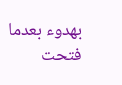بهدوء بعدما فتحت